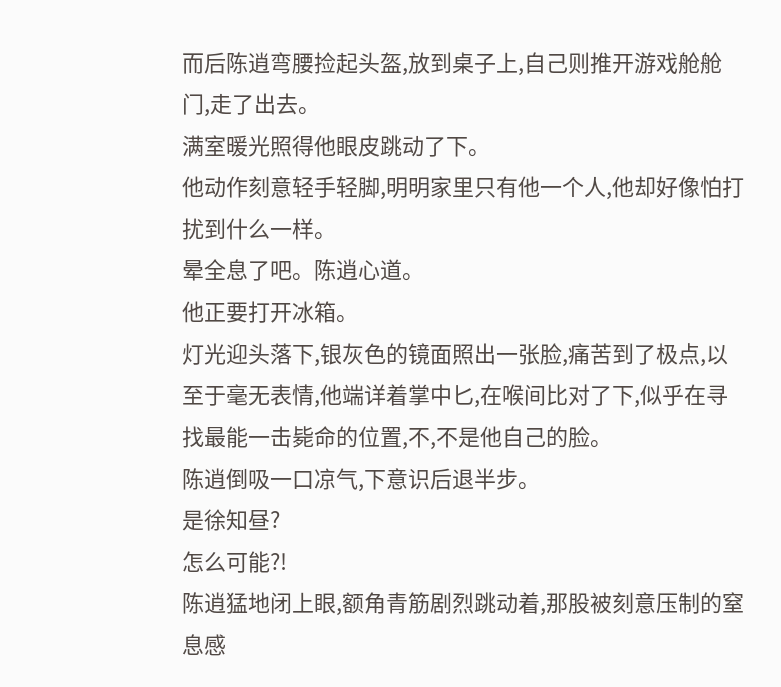而后陈逍弯腰捡起头盔,放到桌子上,自己则推开游戏舱舱门,走了出去。
满室暖光照得他眼皮跳动了下。
他动作刻意轻手轻脚,明明家里只有他一个人,他却好像怕打扰到什么一样。
晕全息了吧。陈逍心道。
他正要打开冰箱。
灯光迎头落下,银灰色的镜面照出一张脸,痛苦到了极点,以至于毫无表情,他端详着掌中匕,在喉间比对了下,似乎在寻找最能一击毙命的位置,不,不是他自己的脸。
陈逍倒吸一口凉气,下意识后退半步。
是徐知昼?
怎么可能?!
陈逍猛地闭上眼,额角青筋剧烈跳动着,那股被刻意压制的窒息感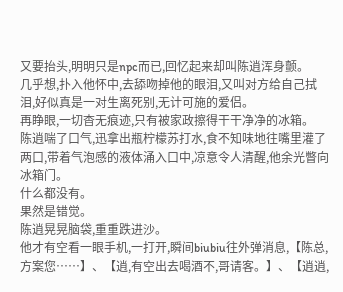又要抬头,明明只是npc而已,回忆起来却叫陈逍浑身颤。
几乎想,扑入他怀中,去舔吻掉他的眼泪,又叫对方给自己拭泪,好似真是一对生离死别,无计可施的爱侣。
再睁眼,一切杳无痕迹,只有被家政擦得干干净净的冰箱。
陈逍喘了口气,迅拿出瓶柠檬苏打水,食不知味地往嘴里灌了两口,带着气泡感的液体涌入口中,凉意令人清醒,他余光瞥向冰箱门。
什么都没有。
果然是错觉。
陈逍晃晃脑袋,重重跌进沙。
他才有空看一眼手机,一打开,瞬间biubiu往外弹消息,【陈总,方案您……】、【逍,有空出去喝酒不,哥请客。】、【逍逍,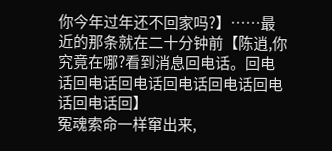你今年过年还不回家吗?】……最近的那条就在二十分钟前【陈逍,你究竟在哪?看到消息回电话。回电话回电话回电话回电话回电话回电话回电话回】
冤魂索命一样窜出来,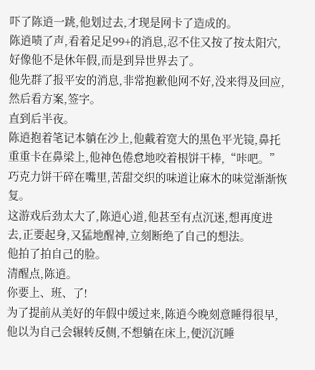吓了陈逍一跳,他划过去,才现是网卡了造成的。
陈逍啧了声,看着足足99+的消息,忍不住又按了按太阳穴,好像他不是休年假,而是到异世界去了。
他先群了报平安的消息,非常抱歉他网不好,没来得及回应,然后看方案,签字。
直到后半夜。
陈逍抱着笔记本躺在沙上,他戴着宽大的黑色平光镜,鼻托重重卡在鼻梁上,他神色倦怠地咬着根饼干棒,“咔吧。”
巧克力饼干碎在嘴里,苦甜交织的味道让麻木的味觉渐渐恢复。
这游戏后劲太大了,陈逍心道,他甚至有点沉迷,想再度进去,正要起身,又猛地醒神,立刻断绝了自己的想法。
他拍了拍自己的脸。
清醒点,陈逍。
你要上、班、了!
为了提前从美好的年假中缓过来,陈逍今晚刻意睡得很早,他以为自己会辗转反侧,不想躺在床上,便沉沉睡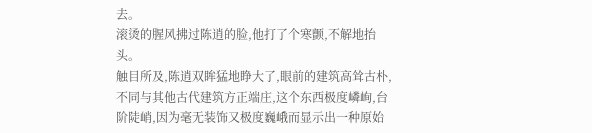去。
滚烫的腥风拂过陈逍的脸,他打了个寒颤,不解地抬头。
触目所及,陈逍双眸猛地睁大了,眼前的建筑高耸古朴,不同与其他古代建筑方正端庄,这个东西极度嶙峋,台阶陡峭,因为毫无装饰又极度巍峨而显示出一种原始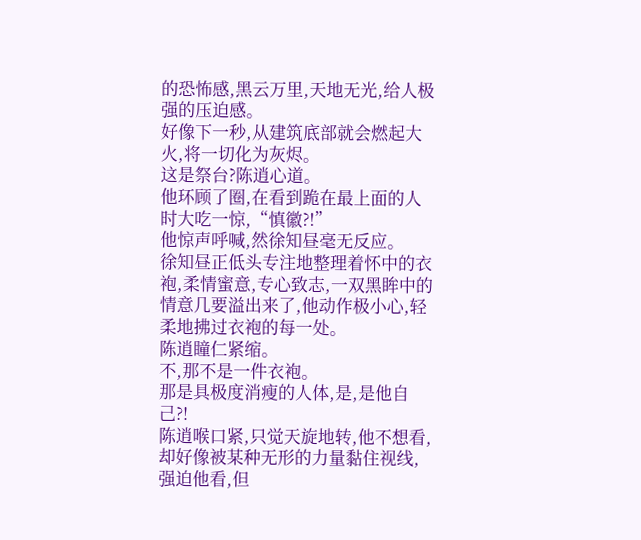的恐怖感,黑云万里,天地无光,给人极强的压迫感。
好像下一秒,从建筑底部就会燃起大火,将一切化为灰烬。
这是祭台?陈逍心道。
他环顾了圈,在看到跪在最上面的人时大吃一惊,“慎徽?!”
他惊声呼喊,然徐知昼毫无反应。
徐知昼正低头专注地整理着怀中的衣袍,柔情蜜意,专心致志,一双黑眸中的情意几要溢出来了,他动作极小心,轻柔地拂过衣袍的每一处。
陈逍瞳仁紧缩。
不,那不是一件衣袍。
那是具极度消瘦的人体,是,是他自己?!
陈逍喉口紧,只觉天旋地转,他不想看,却好像被某种无形的力量黏住视线,强迫他看,但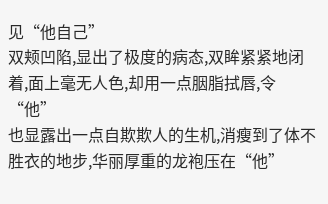见“他自己”
双颊凹陷,显出了极度的病态,双眸紧紧地闭着,面上毫无人色,却用一点胭脂拭唇,令“他”
也显露出一点自欺欺人的生机,消瘦到了体不胜衣的地步,华丽厚重的龙袍压在“他”